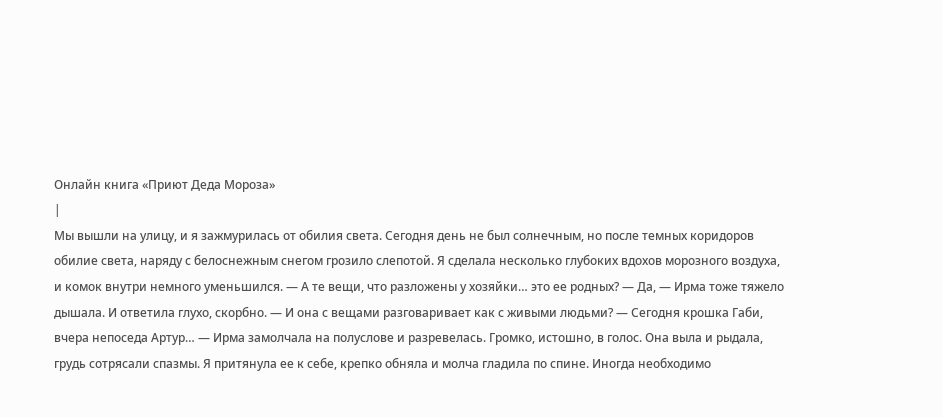Онлайн книга «Приют Деда Мороза»
|
Мы вышли на улицу, и я зажмурилась от обилия света. Сегодня день не был солнечным, но после темных коридоров обилие света, наряду с белоснежным снегом грозило слепотой. Я сделала несколько глубоких вдохов морозного воздуха, и комок внутри немного уменьшился. — А те вещи, что разложены у хозяйки… это ее родных? — Да, — Ирма тоже тяжело дышала. И ответила глухо, скорбно. — И она с вещами разговаривает как с живыми людьми? — Сегодня крошка Габи, вчера непоседа Артур… — Ирма замолчала на полуслове и разревелась. Громко, истошно, в голос. Она выла и рыдала, грудь сотрясали спазмы. Я притянула ее к себе, крепко обняла и молча гладила по спине. Иногда необходимо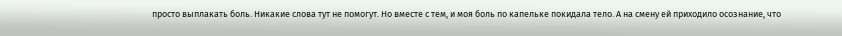просто выплакать боль. Никакие слова тут не помогут. Но вместе с тем, и моя боль по капельке покидала тело. А на смену ей приходило осознание, что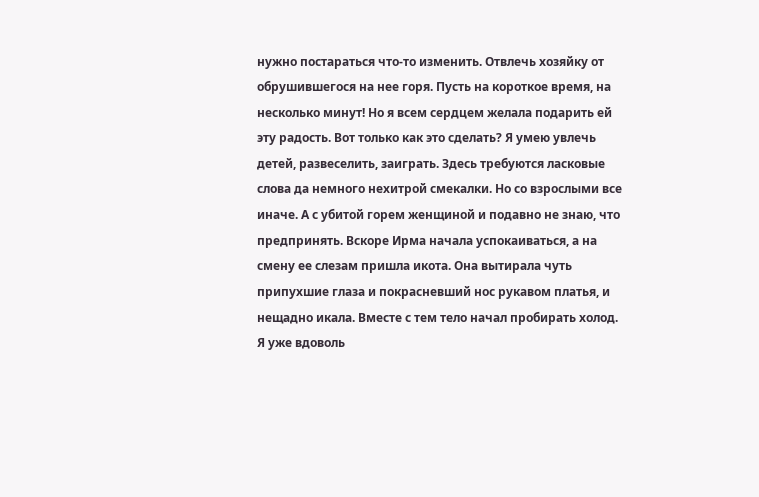нужно постараться что-то изменить. Отвлечь хозяйку от обрушившегося на нее горя. Пусть на короткое время, на несколько минут! Но я всем сердцем желала подарить ей эту радость. Вот только как это сделать? Я умею увлечь детей, развеселить, заиграть. Здесь требуются ласковые слова да немного нехитрой смекалки. Но со взрослыми все иначе. А с убитой горем женщиной и подавно не знаю, что предпринять. Вскоре Ирма начала успокаиваться, а на смену ее слезам пришла икота. Она вытирала чуть припухшие глаза и покрасневший нос рукавом платья, и нещадно икала. Вместе с тем тело начал пробирать холод. Я уже вдоволь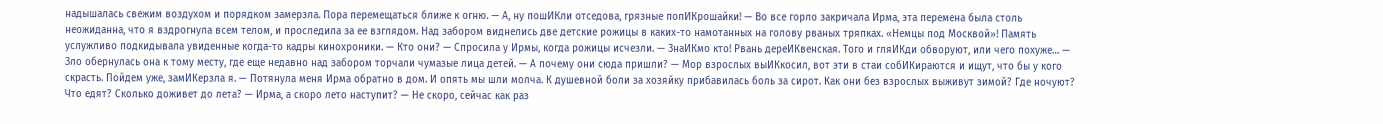надышалась свежим воздухом и порядком замерзла. Пора перемещаться ближе к огню. — А, ну пошИКли отседова, грязные попИКрошайки! — Во все горло закричала Ирма, эта перемена была столь неожиданна, что я вздрогнула всем телом, и проследила за ее взглядом. Над забором виднелись две детские рожицы в каких-то намотанных на голову рваных тряпках. «Немцы под Москвой»! Память услужливо подкидывала увиденные когда-то кадры кинохроники. — Кто они? — Спросила у Ирмы, когда рожицы исчезли. — ЗнаИКмо кто! Рвань дереИКвенская. Того и гляИКди обворуют, или чего похуже… — Зло обернулась она к тому месту, где еще недавно над забором торчали чумазые лица детей. — А почему они сюда пришли? — Мор взрослых выИКкосил, вот эти в стаи собИКираются и ищут, что бы у кого скрасть. Пойдем уже, замИКерзла я. — Потянула меня Ирма обратно в дом. И опять мы шли молча. К душевной боли за хозяйку прибавилась боль за сирот. Как они без взрослых выживут зимой? Где ночуют? Что едят? Сколько доживет до лета? — Ирма, а скоро лето наступит? — Не скоро, сейчас как раз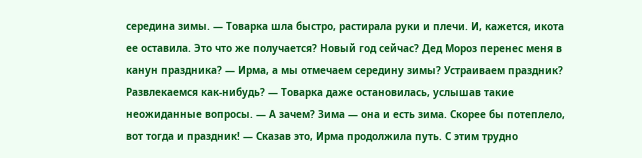середина зимы. — Товарка шла быстро, растирала руки и плечи. И, кажется, икота ее оставила. Это что же получается? Новый год сейчас? Дед Мороз перенес меня в канун праздника? — Ирма, а мы отмечаем середину зимы? Устраиваем праздник? Развлекаемся как-нибудь? — Товарка даже остановилась, услышав такие неожиданные вопросы. — А зачем? Зима — она и есть зима. Скорее бы потеплело, вот тогда и праздник! — Сказав это, Ирма продолжила путь. С этим трудно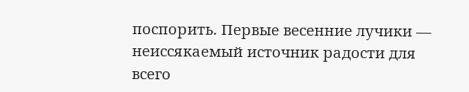поспорить. Первые весенние лучики — неиссякаемый источник радости для всего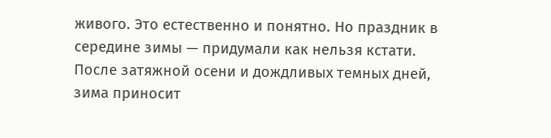живого. Это естественно и понятно. Но праздник в середине зимы — придумали как нельзя кстати. После затяжной осени и дождливых темных дней, зима приносит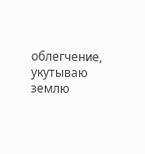облегчение, укутываю землю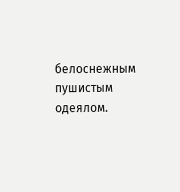белоснежным пушистым одеялом.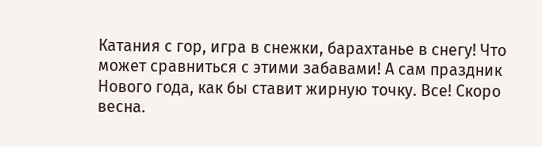Катания с гор, игра в снежки, барахтанье в снегу! Что может сравниться с этими забавами! А сам праздник Нового года, как бы ставит жирную точку. Все! Скоро весна.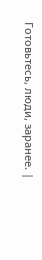Готовьтесь, люди, заранее. |